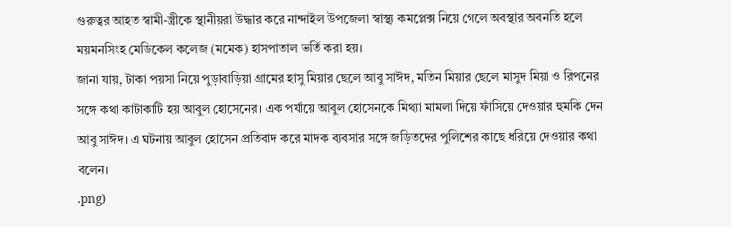গুরুত্বর আহত স্বামী-স্ত্রীকে স্থানীয়রা উদ্ধার করে নান্দাইল উপজেলা স্বাস্থ্য কমপ্লেক্স নিয়ে গেলে অবস্থার অবনতি হলে ময়মনসিংহ মেডিকেল কলেজ (মমেক) হাসপাতাল ভর্তি করা হয়।
জানা যায়, টাকা পয়সা নিয়ে পুড়াবাড়িয়া গ্রামের হাসু মিয়ার ছেলে আবু সাঈদ, মতিন মিয়ার ছেলে মাসুদ মিয়া ও রিপনের সঙ্গে কথা কাটাকাটি হয় আবুল হোসেনের। এক পর্যায়ে আবুল হোসেনকে মিথ্যা মামলা দিয়ে ফাঁসিয়ে দেওয়ার হুমকি দেন আবু সাঈদ। এ ঘটনায় আবুল হোসেন প্রতিবাদ করে মাদক ব্যবসার সঙ্গে জড়িতদের পুলিশের কাছে ধরিয়ে দেওয়ার কথা বলেন।
.png)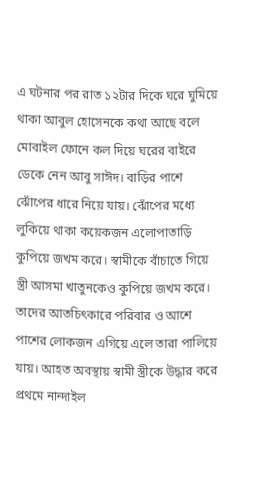এ ঘটনার পর রাত ১২টার দিকে ঘরে ঘুমিয়ে থাকা আবুল হোসেনকে কথা আছে বলে মোবাইল ফোনে কল দিয়ে ঘরের বাইরে ডেকে নেন আবু সাঈদ। বাড়ির পাশে ঝোঁপের ধারে নিয়ে যায়। ঝোঁপের মধ্যে লুকিয়ে থাকা কয়েকজন এলোপাতাড়ি কুপিয়ে জখম করে। স্বামীকে বাঁচাতে গিয়ে স্ত্রী আসমা খাতুনকেও কুপিয়ে জখম করে। তাদের আতচিৎকারে পরিবার ও আশে পাশের লোকজন এগিয়ে এলে তারা পালিয়ে যায়। আহত অবস্থায় স্বামী স্ত্রীকে উদ্ধার করে প্রথমে নান্দাইল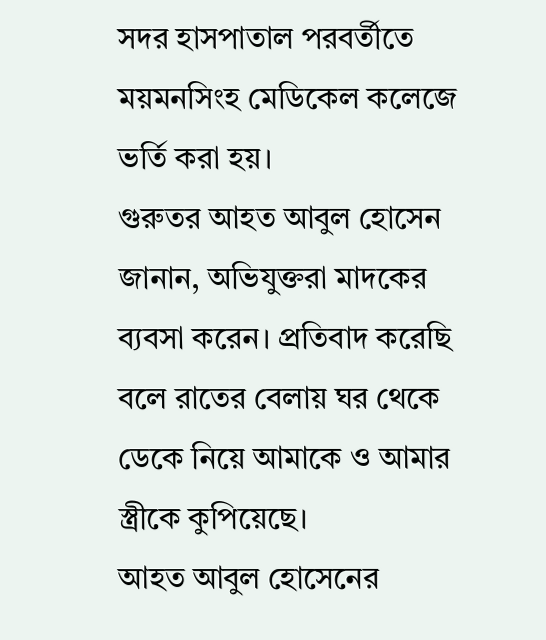সদর হাসপাতাল পরবর্তীতে ময়মনসিংহ মেডিকেল কলেজে ভর্তি করা হয়।
গুরুতর আহত আবুল হোসেন জানান, অভিযুক্তরা মাদকের ব্যবসা করেন। প্রতিবাদ করেছি বলে রাতের বেলায় ঘর থেকে ডেকে নিয়ে আমাকে ও আমার স্ত্রীকে কুপিয়েছে।
আহত আবুল হোসেনের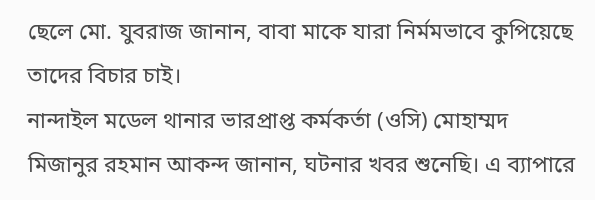ছেলে মো. যুবরাজ জানান, বাবা মাকে যারা নির্মমভাবে কুপিয়েছে তাদের বিচার চাই।
নান্দাইল মডেল থানার ভারপ্রাপ্ত কর্মকর্তা (ওসি) মোহাম্মদ মিজানুর রহমান আকন্দ জানান, ঘটনার খবর শুনেছি। এ ব্যাপারে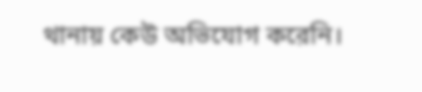থানায় কেউ অভিযোগ করেনি।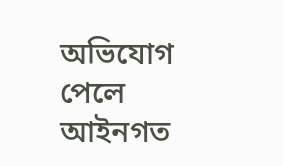অভিযোগ পেলে আইনগত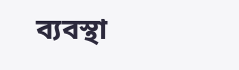ব্যবস্থা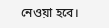নেওয়া হবে।